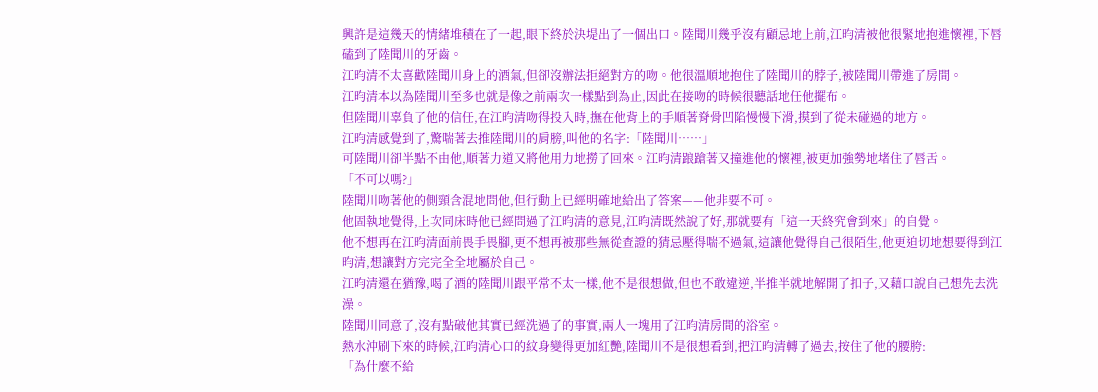興許是這幾天的情緒堆積在了一起,眼下終於決堤出了一個出口。陸聞川幾乎沒有顧忌地上前,江昀清被他很緊地抱進懷裡,下唇磕到了陸聞川的牙齒。
江昀清不太喜歡陸聞川身上的酒氣,但卻沒辦法拒絕對方的吻。他很溫順地抱住了陸聞川的脖子,被陸聞川帶進了房間。
江昀清本以為陸聞川至多也就是像之前兩次一樣點到為止,因此在接吻的時候很聽話地任他擺布。
但陸聞川辜負了他的信任,在江昀清吻得投入時,撫在他背上的手順著脊骨凹陷慢慢下滑,摸到了從未碰過的地方。
江昀清感覺到了,驚喘著去推陸聞川的肩膀,叫他的名字:「陸聞川……」
可陸聞川卻半點不由他,順著力道又將他用力地撈了回來。江昀清踉蹌著又撞進他的懷裡,被更加強勢地堵住了唇舌。
「不可以嗎?」
陸聞川吻著他的側頸含混地問他,但行動上已經明確地給出了答案——他非要不可。
他固執地覺得,上次同床時他已經問過了江昀清的意見,江昀清既然說了好,那就要有「這一天終究會到來」的自覺。
他不想再在江昀清面前畏手畏腳,更不想再被那些無從查證的猜忌壓得喘不過氣,這讓他覺得自己很陌生,他更迫切地想要得到江昀清,想讓對方完完全全地屬於自己。
江昀清還在猶豫,喝了酒的陸聞川跟平常不太一樣,他不是很想做,但也不敢違逆,半推半就地解開了扣子,又藉口說自己想先去洗澡。
陸聞川同意了,沒有點破他其實已經洗過了的事實,兩人一塊用了江昀清房間的浴室。
熱水沖刷下來的時候,江昀清心口的紋身變得更加紅艷,陸聞川不是很想看到,把江昀清轉了過去,按住了他的腰胯:
「為什麼不給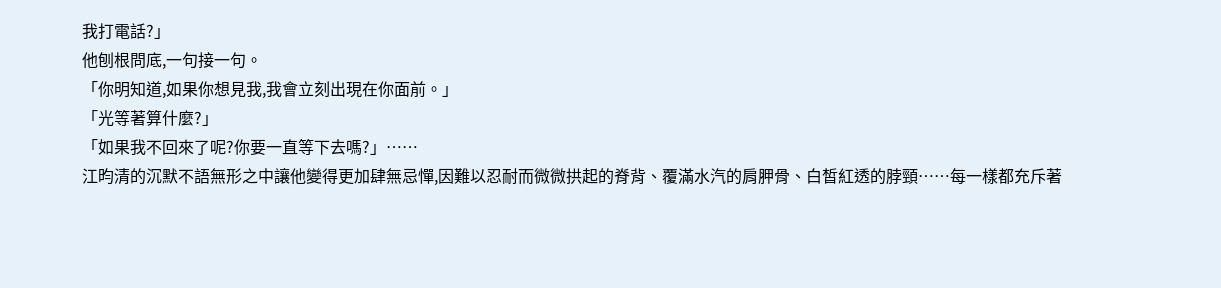我打電話?」
他刨根問底,一句接一句。
「你明知道,如果你想見我,我會立刻出現在你面前。」
「光等著算什麼?」
「如果我不回來了呢?你要一直等下去嗎?」……
江昀清的沉默不語無形之中讓他變得更加肆無忌憚,因難以忍耐而微微拱起的脊背、覆滿水汽的肩胛骨、白皙紅透的脖頸……每一樣都充斥著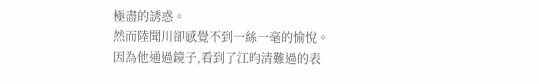極盡的誘惑。
然而陸聞川卻感覺不到一絲一毫的愉悅。
因為他通過鏡子,看到了江昀清難過的表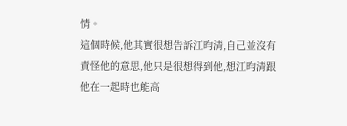情。
這個時候,他其實很想告訴江昀清,自己並沒有責怪他的意思,他只是很想得到他,想江昀清跟他在一起時也能高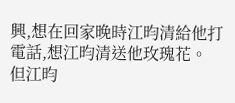興,想在回家晚時江昀清給他打電話,想江昀清送他玫瑰花。
但江昀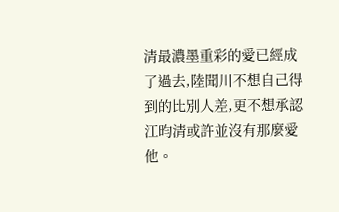清最濃墨重彩的愛已經成了過去,陸聞川不想自己得到的比別人差,更不想承認江昀清或許並沒有那麼愛他。